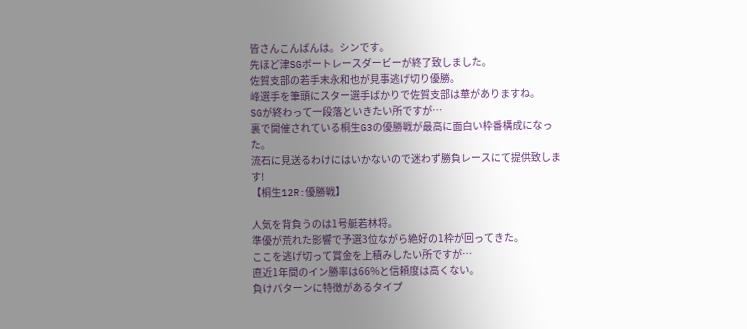皆さんこんばんは。シンです。
先ほど津SGボートレースダービーが終了致しました。
佐賀支部の若手末永和也が見事逃げ切り優勝。
峰選手を筆頭にスター選手ばかりで佐賀支部は華がありますね。
SGが終わって一段落といきたい所ですが…
裏で開催されている桐生G3の優勝戦が最高に面白い枠番構成になった。
流石に見送るわけにはいかないので迷わず勝負レースにて提供致します!
【桐生12R:優勝戦】

人気を背負うのは1号艇若林将。
準優が荒れた影響で予選3位ながら絶好の1枠が回ってきた。
ここを逃げ切って賞金を上積みしたい所ですが…
直近1年間のイン勝率は66%と信頼度は高くない。
負けパターンに特徴があるタイプ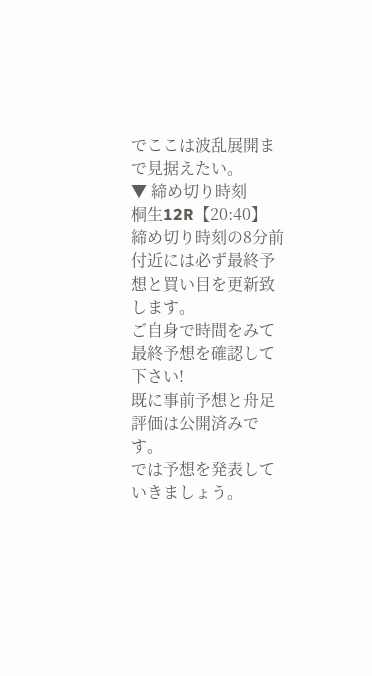でここは波乱展開まで見据えたい。
▼ 締め切り時刻
桐生12R【20:40】
締め切り時刻の8分前付近には必ず最終予想と買い目を更新致します。
ご自身で時間をみて最終予想を確認して下さい!
既に事前予想と舟足評価は公開済みです。
では予想を発表していきましょう。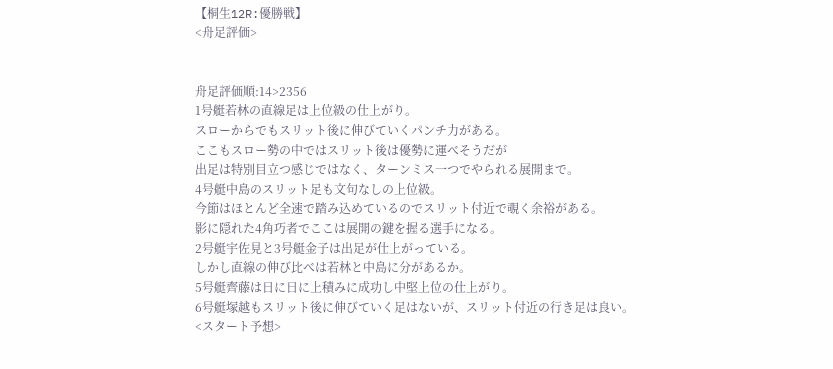【桐生12R:優勝戦】
<舟足評価>


舟足評価順:14>2356
1号艇若林の直線足は上位級の仕上がり。
スローからでもスリット後に伸びていくパンチ力がある。
ここもスロー勢の中ではスリット後は優勢に運べそうだが
出足は特別目立つ感じではなく、ターンミス一つでやられる展開まで。
4号艇中島のスリット足も文句なしの上位級。
今節はほとんど全速で踏み込めているのでスリット付近で覗く余裕がある。
影に隠れた4角巧者でここは展開の鍵を握る選手になる。
2号艇宇佐見と3号艇金子は出足が仕上がっている。
しかし直線の伸び比べは若林と中島に分があるか。
5号艇齊藤は日に日に上積みに成功し中堅上位の仕上がり。
6号艇塚越もスリット後に伸びていく足はないが、スリット付近の行き足は良い。
<スタート予想>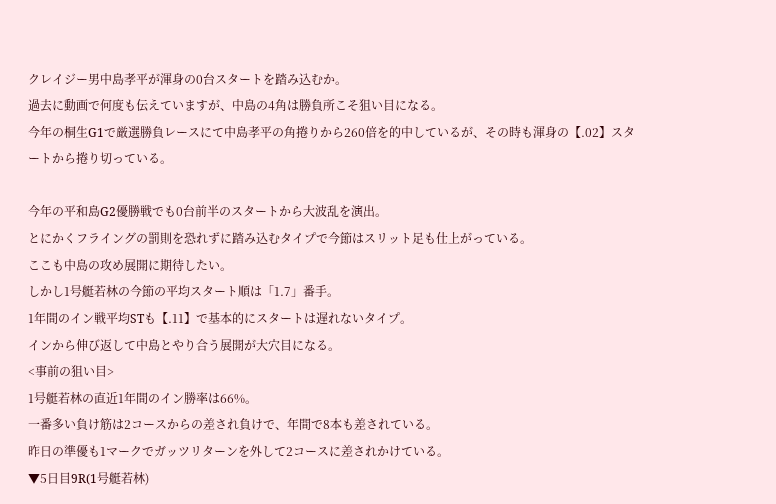クレイジー男中島孝平が渾身の0台スタートを踏み込むか。
過去に動画で何度も伝えていますが、中島の4角は勝負所こそ狙い目になる。
今年の桐生G1で厳選勝負レースにて中島孝平の角捲りから260倍を的中しているが、その時も渾身の【.02】スタートから捲り切っている。

今年の平和島G2優勝戦でも0台前半のスタートから大波乱を演出。
とにかくフライングの罰則を恐れずに踏み込むタイプで今節はスリット足も仕上がっている。
ここも中島の攻め展開に期待したい。
しかし1号艇若林の今節の平均スタート順は「1.7」番手。
1年間のイン戦平均STも【.11】で基本的にスタートは遅れないタイプ。
インから伸び返して中島とやり合う展開が大穴目になる。
<事前の狙い目>
1号艇若林の直近1年間のイン勝率は66%。
一番多い負け筋は2コースからの差され負けで、年間で8本も差されている。
昨日の準優も1マークでガッツリターンを外して2コースに差されかけている。
▼5日目9R(1号艇若林)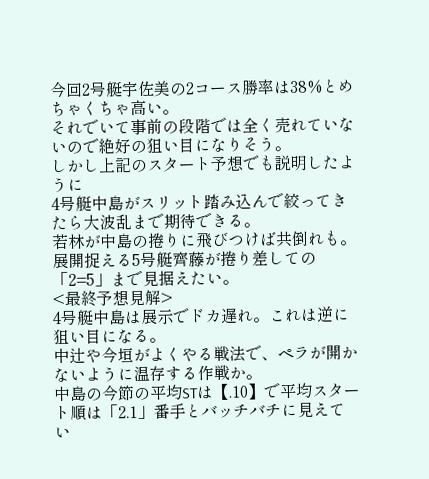今回2号艇宇佐美の2コース勝率は38%とめちゃくちゃ高い。
それでいて事前の段階では全く売れていないので絶好の狙い目になりそう。
しかし上記のスタート予想でも説明したように
4号艇中島がスリット踏み込んで絞ってきたら大波乱まで期待できる。
若林が中島の捲りに飛びつけば共倒れも。
展開捉える5号艇齊藤が捲り差しての「2=5」まで見据えたい。
<最終予想見解>
4号艇中島は展示でドカ遅れ。これは逆に狙い目になる。
中辻や今垣がよくやる戦法で、ペラが開かないように温存する作戦か。
中島の今節の平均STは【.10】で平均スタート順は「2.1」番手とバッチバチに見えてい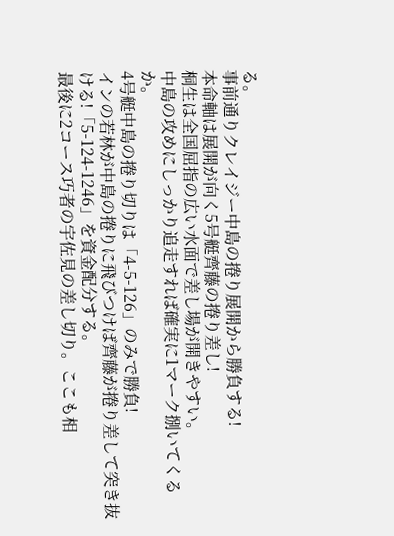る。
事前通りクレイジー中島の捲り展開から勝負する!
本命軸は展開が向く5号艇齊藤の捲り差し!
桐生は全国屈指の広い水面で差し場が開きやすい。
中島の攻めにしっかり追走すれば確実に1マーク捌いてくるか。
4号艇中島の捲り切りは「4-5-126」のみで勝負!
インの若林が中島の捲りに飛びつけば齊藤が捲り差して突き抜ける!「5-124-1246」を資金配分する。
最後に2コース巧者の宇佐見の差し切り。ここも相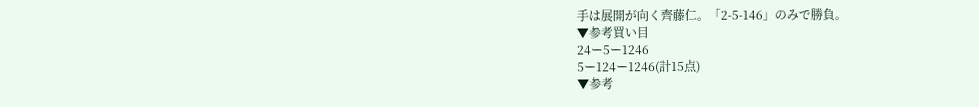手は展開が向く齊藤仁。「2-5-146」のみで勝負。
▼参考買い目
24ー5ー1246
5ー124ー1246(計15点)
▼参考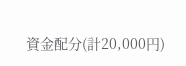資金配分(計20,000円)